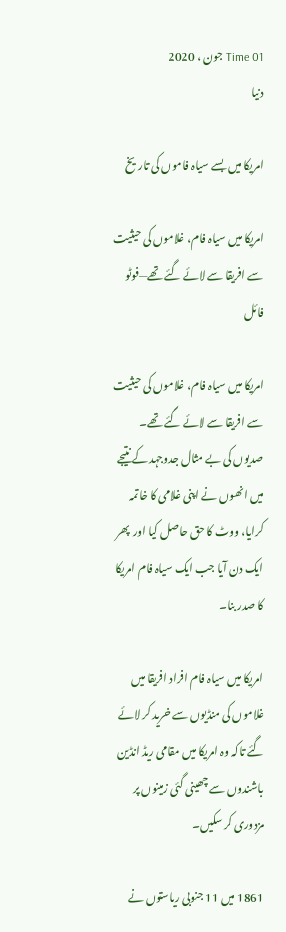Time 01 جون ، 2020
دنیا

امریکا میں بسے سیاہ فاموں کی تاریخ

امریکا میں سیاہ فام، غلاموں کی حیثیت سے افریقا سے لائے گئے تھے—فوٹو فائل

امریکا میں سیاہ فام، غلاموں کی حیثیت سے افریقا سے لائے گئے تھے۔ صدیوں کی بے مثال جدوجہد کے نتیجے میں انھوں نے اپنی غلامی کا خاتمہ کرایا، ووٹ کا حق حاصل کیا اور  پھر ایک دن آیا جب ایک سیاہ فام امریکا کا صدر بنا۔

امریکا میں سیاہ فام افراد افریقا میں غلاموں کی منڈیوں سے خرید کر لائے گئے تاکہ وہ امریکا میں مقامی ریڈ انڈین باشندوں سے چھینی گئی زمینوں پر مزدوری کر سکیں۔

1861 میں 11 جنوبی ریاستوں نے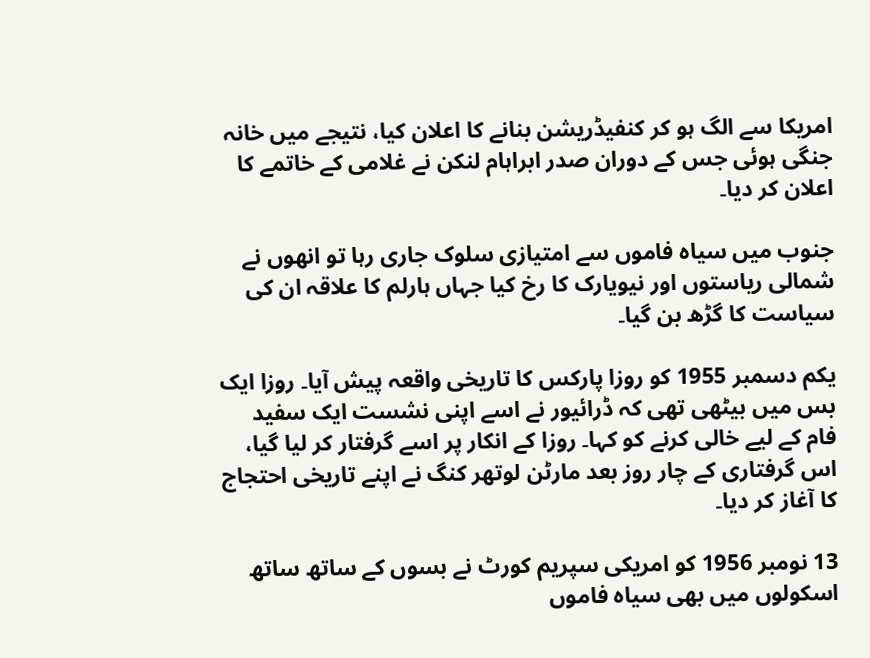امریکا سے الگ ہو کر کنفیڈریشن بنانے کا اعلان کیا، نتیجے میں خانہ جنگی ہوئی جس کے دوران صدر ابراہام لنکن نے غلامی کے خاتمے کا اعلان کر دیا۔

جنوب میں سیاہ فاموں سے امتیازی سلوک جاری رہا تو انھوں نے شمالی ریاستوں اور نیویارک کا رخ کیا جہاں ہارلم کا علاقہ ان کی سیاست کا گڑھ بن گیا۔

یکم دسمبر 1955 کو روزا پارکس کا تاریخی واقعہ پیش آیا۔ روزا ایک بس میں بیٹھی تھی کہ ڈرائیور نے اسے اپنی نشست ایک سفید فام کے لیے خالی کرنے کو کہا۔ روزا کے انکار پر اسے گرفتار کر لیا گیا، اس گرفتاری کے چار روز بعد مارٹن لوتھر کنگ نے اپنے تاریخی احتجاج کا آغاز کر دیا۔

13 نومبر 1956 کو امریکی سپریم کورٹ نے بسوں کے ساتھ ساتھ اسکولوں میں بھی سیاہ فاموں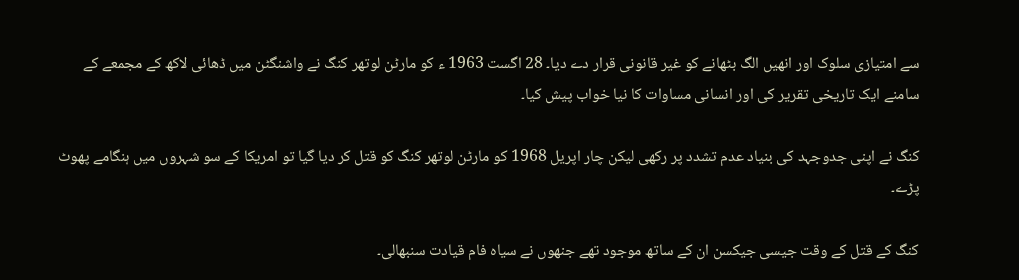سے امتیازی سلوک اور انھیں الگ بٹھانے کو غیر قانونی قرار دے دیا۔ 28 اگست 1963 ء کو مارٹن لوتھر کنگ نے واشنگٹن میں ڈھائی لاکھ کے مجمعے کے سامنے ایک تاریخی تقریر کی اور انسانی مساوات کا نیا خواب پیش کیا۔

کنگ نے اپنی جدوجہد کی بنیاد عدم تشدد پر رکھی لیکن چار اپریل 1968 کو مارٹن لوتھر کنگ کو قتل کر دیا گیا تو امریکا کے سو شہروں میں ہنگامے پھوٹ پڑے۔

کنگ کے قتل کے وقت جیسی جیکسن ان کے ساتھ موجود تھے جنھوں نے سیاہ فام قیادت سنبھالی۔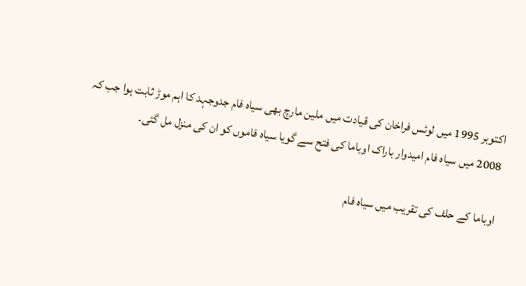اکتوبر 1995 میں لوئس فراخان کی قیادت میں ملین مارچ بھی سیاہ فام جدوجہد کا اہم موڑ ثابت ہوا جب کہ 2008 میں سیاہ فام امیدوار باراک اوباما کی فتح سے گویا سیاہ فاموں کو ان کی منزل مل گئی۔

اوباما کے حلف کی تقریب میں سیاہ فام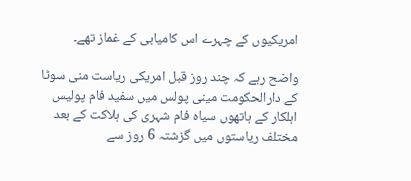امریکیوں کے چہرے اس کامیابی کے غماز تھے۔

واضح رہے کہ چند روز قبل امریکی ریاست منی سوٹا کے دارالحکومت مینی پولس میں سفید فام پولیس اہلکار کے ہاتھوں سیاہ فام شہری کی ہلاکت کے بعد مختلف ریاستوں میں گزشتہ 6 روز سے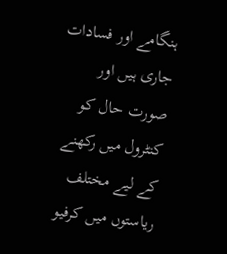ہنگامے اور فسادات جاری ہیں اور صورت حال کو کنٹرول میں رکھنے کے لیے مختلف ریاستوں میں کرفیو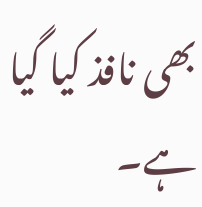بھی نافذ کیا گیا ہے۔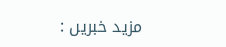مزید خبریں :